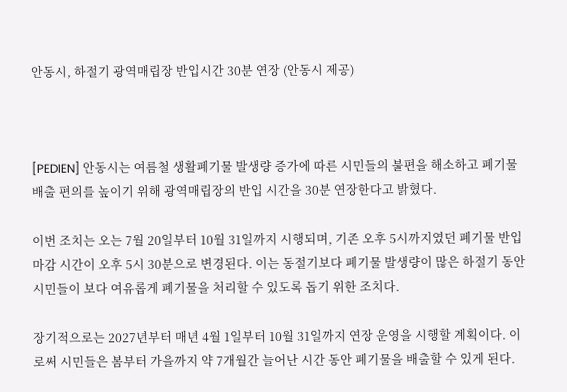안동시, 하절기 광역매립장 반입시간 30분 연장 (안동시 제공)



[PEDIEN] 안동시는 여름철 생활폐기물 발생량 증가에 따른 시민들의 불편을 해소하고 폐기물 배출 편의를 높이기 위해 광역매립장의 반입 시간을 30분 연장한다고 밝혔다.

이번 조치는 오는 7월 20일부터 10월 31일까지 시행되며, 기존 오후 5시까지였던 폐기물 반입 마감 시간이 오후 5시 30분으로 변경된다. 이는 동절기보다 폐기물 발생량이 많은 하절기 동안 시민들이 보다 여유롭게 폐기물을 처리할 수 있도록 돕기 위한 조치다.

장기적으로는 2027년부터 매년 4월 1일부터 10월 31일까지 연장 운영을 시행할 계획이다. 이로써 시민들은 봄부터 가을까지 약 7개월간 늘어난 시간 동안 폐기물을 배출할 수 있게 된다.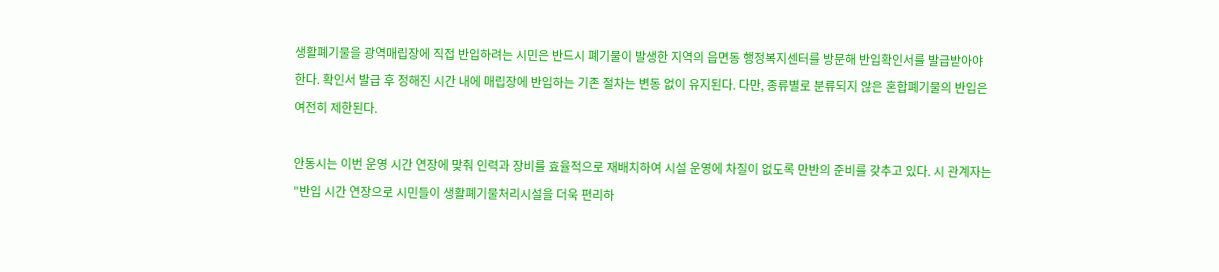생활폐기물을 광역매립장에 직접 반입하려는 시민은 반드시 폐기물이 발생한 지역의 읍면동 행정복지센터를 방문해 반입확인서를 발급받아야 한다. 확인서 발급 후 정해진 시간 내에 매립장에 반입하는 기존 절차는 변동 없이 유지된다. 다만, 종류별로 분류되지 않은 혼합폐기물의 반입은 여전히 제한된다.

안동시는 이번 운영 시간 연장에 맞춰 인력과 장비를 효율적으로 재배치하여 시설 운영에 차질이 없도록 만반의 준비를 갖추고 있다. 시 관계자는 "반입 시간 연장으로 시민들이 생활폐기물처리시설을 더욱 편리하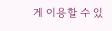게 이용할 수 있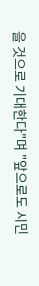을 것으로 기대한다"며 "앞으로도 시민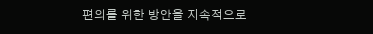편의를 위한 방안을 지속적으로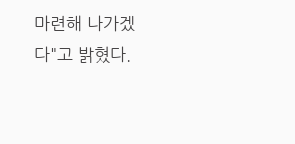마련해 나가겠다"고 밝혔다.